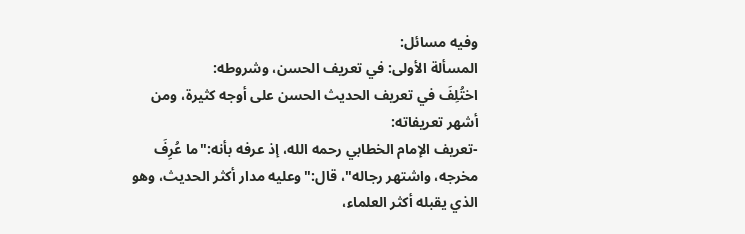وفيه مسائل:
المسألة الأولى: في تعريف الحسن، وشروطه:
اختُلِفَ في تعريف الحديث الحسن على أوجه كثيرة، ومن أشهر تعريفاته:
-تعريف الإمام الخطابي رحمه الله، إذ عرفه بأنه:"ما عُرِفَ مخرجه، واشتهر رجاله"، قال:"وعليه مدار أكثر الحديث، وهو الذي يقبله أكثر العلماء،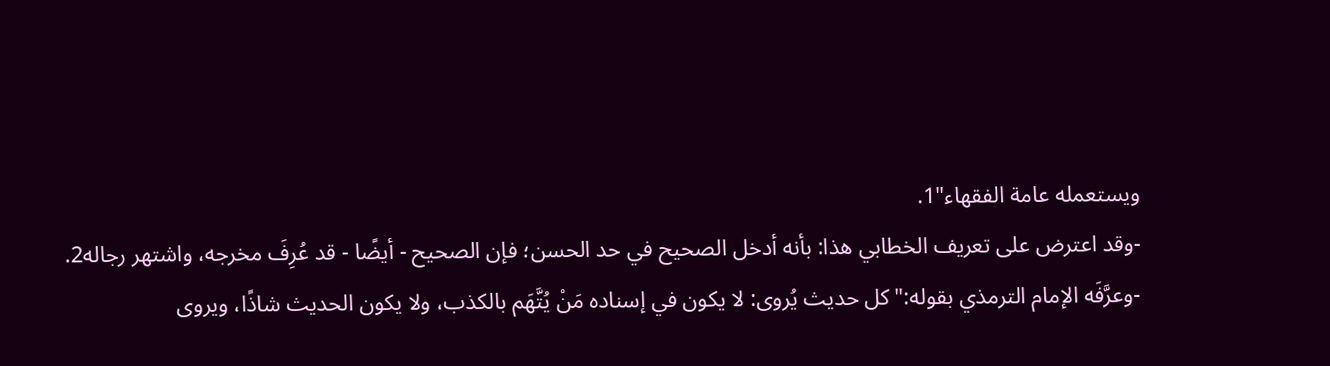ويستعمله عامة الفقهاء"1.
-وقد اعترض على تعريف الخطابي هذا: بأنه أدخل الصحيح في حد الحسن؛ فإن الصحيح - أيضًا - قد عُرِفَ مخرجه، واشتهر رجاله2.
-وعرَّفَه الإمام الترمذي بقوله:"كل حديث يُروى: لا يكون في إسناده مَنْ يُتَّهَم بالكذب، ولا يكون الحديث شاذًا، ويروى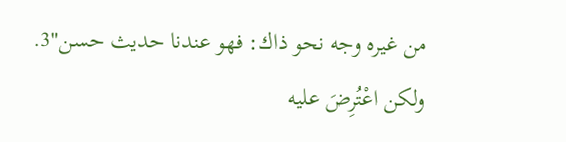من غيره وجه نحو ذاك: فهو عندنا حديث حسن"3.
ولكن اعْتُرِضَ عليه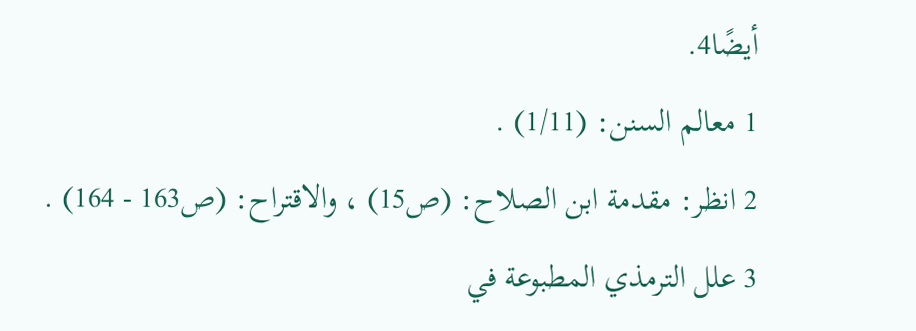أيضًا4.
1 معالم السنن: (1/11) .
2 انظر: مقدمة ابن الصلاح: (ص15) ، والاقتراح: (ص163 - 164) .
3 علل الترمذي المطبوعة في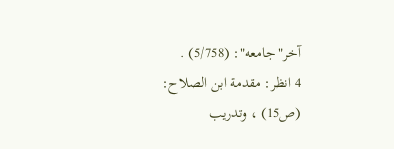آخر"جامعه": (5/758) .
4 انظر: مقدمة ابن الصلاح: (ص15) ، وتدريب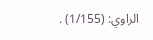الراوي: (1/155) .